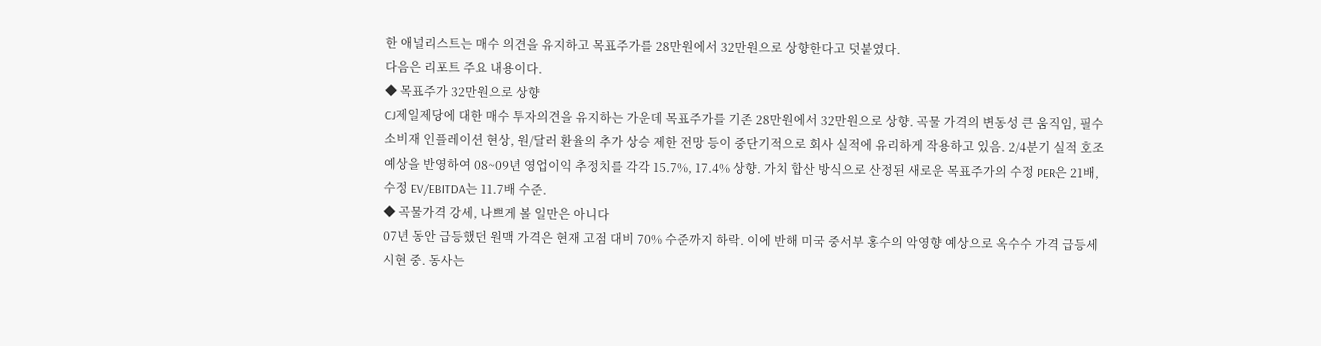한 애널리스트는 매수 의견을 유지하고 목표주가를 28만원에서 32만원으로 상향한다고 덧붙였다.
다음은 리포트 주요 내용이다.
◆ 목표주가 32만원으로 상향
CJ제일제당에 대한 매수 투자의견을 유지하는 가운데 목표주가를 기존 28만원에서 32만원으로 상향. 곡물 가격의 변동성 큰 움직임, 필수소비재 인플레이션 현상, 원/달러 환율의 추가 상승 제한 전망 등이 중단기적으로 회사 실적에 유리하게 작용하고 있음. 2/4분기 실적 호조 예상을 반영하여 08~09년 영업이익 추정치를 각각 15.7%, 17.4% 상향. 가치 합산 방식으로 산정된 새로운 목표주가의 수정 PER은 21배, 수정 EV/EBITDA는 11.7배 수준.
◆ 곡물가격 강세, 나쁘게 볼 일만은 아니다
07년 동안 급등했던 원맥 가격은 현재 고점 대비 70% 수준까지 하락. 이에 반해 미국 중서부 홍수의 악영향 예상으로 옥수수 가격 급등세 시현 중. 동사는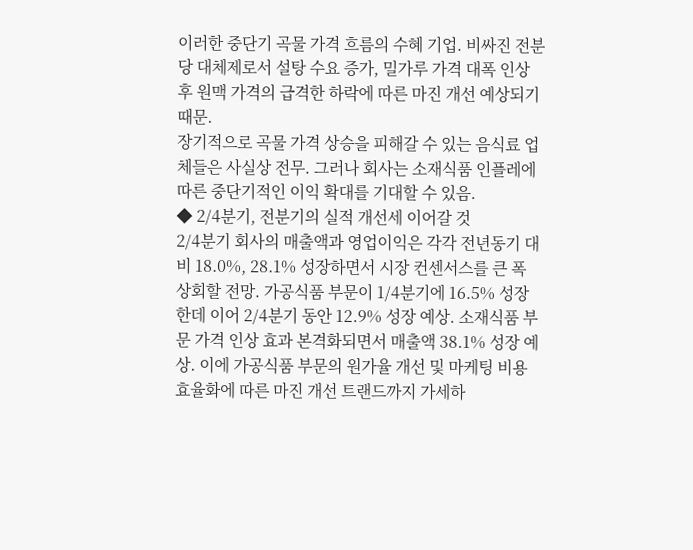이러한 중단기 곡물 가격 흐름의 수혜 기업. 비싸진 전분당 대체제로서 설탕 수요 증가, 밀가루 가격 대폭 인상 후 원맥 가격의 급격한 하락에 따른 마진 개선 예상되기 때문.
장기적으로 곡물 가격 상승을 피해갈 수 있는 음식료 업체들은 사실상 전무. 그러나 회사는 소재식품 인플레에 따른 중단기적인 이익 확대를 기대할 수 있음.
◆ 2/4분기, 전분기의 실적 개선세 이어갈 것
2/4분기 회사의 매출액과 영업이익은 각각 전년동기 대비 18.0%, 28.1% 성장하면서 시장 컨센서스를 큰 폭 상회할 전망. 가공식품 부문이 1/4분기에 16.5% 성장한데 이어 2/4분기 동안 12.9% 성장 예상. 소재식품 부문 가격 인상 효과 본격화되면서 매출액 38.1% 성장 예상. 이에 가공식품 부문의 원가율 개선 및 마케팅 비용 효율화에 따른 마진 개선 트랜드까지 가세하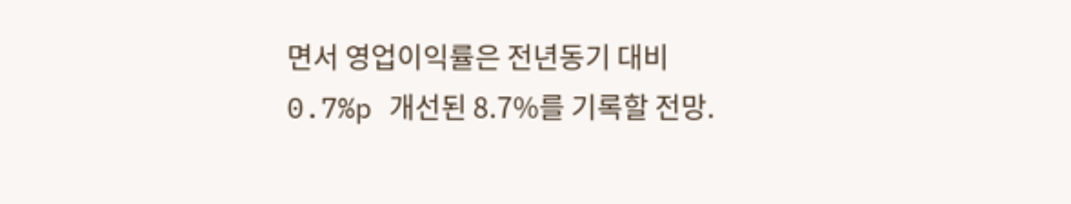면서 영업이익률은 전년동기 대비 0.7%p 개선된 8.7%를 기록할 전망.